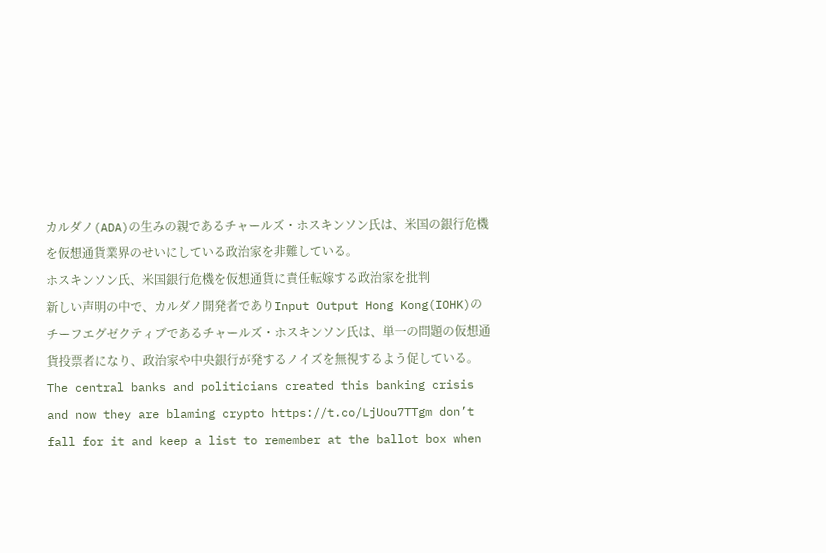カルダノ(ADA)の生みの親であるチャールズ・ホスキンソン氏は、米国の銀行危機を仮想通貨業界のせいにしている政治家を非難している。
ホスキンソン氏、米国銀行危機を仮想通貨に責任転嫁する政治家を批判
新しい声明の中で、カルダノ開発者でありInput Output Hong Kong(IOHK)のチーフエグゼクティブであるチャールズ・ホスキンソン氏は、単一の問題の仮想通貨投票者になり、政治家や中央銀行が発するノイズを無視するよう促している。
The central banks and politicians created this banking crisis and now they are blaming crypto https://t.co/LjUou7TTgm don’t fall for it and keep a list to remember at the ballot box when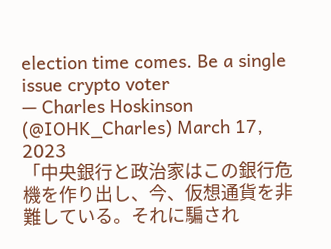election time comes. Be a single issue crypto voter
— Charles Hoskinson (@IOHK_Charles) March 17, 2023
「中央銀行と政治家はこの銀行危機を作り出し、今、仮想通貨を非難している。それに騙され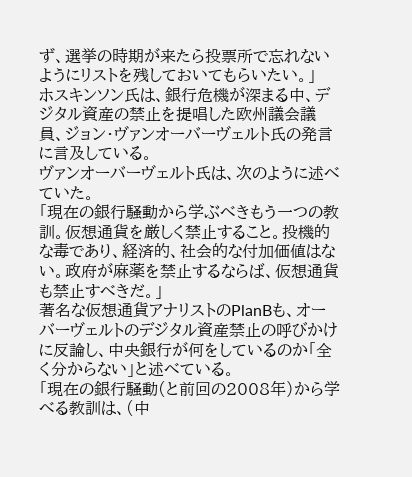ず、選挙の時期が来たら投票所で忘れないようにリストを残しておいてもらいたい。」
ホスキンソン氏は、銀行危機が深まる中、デジタル資産の禁止を提唱した欧州議会議員、ジョン・ヴァンオーバーヴェルト氏の発言に言及している。
ヴァンオーバーヴェルト氏は、次のように述べていた。
「現在の銀行騒動から学ぶべきもう一つの教訓。仮想通貨を厳しく禁止すること。投機的な毒であり、経済的、社会的な付加価値はない。政府が麻薬を禁止するならば、仮想通貨も禁止すべきだ。」
著名な仮想通貨アナリストのPlanBも、オーバーヴェルトのデジタル資産禁止の呼びかけに反論し、中央銀行が何をしているのか「全く分からない」と述べている。
「現在の銀行騒動(と前回の2008年)から学べる教訓は、(中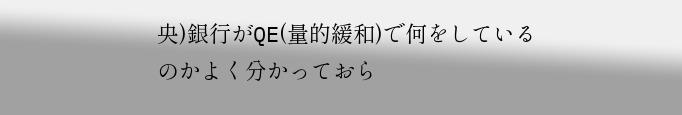央)銀行がQE(量的緩和)で何をしているのかよく分かっておら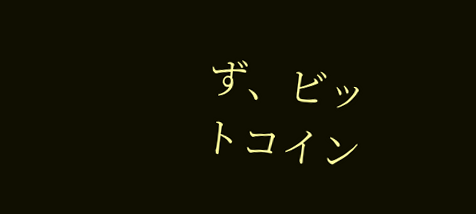ず、ビットコイン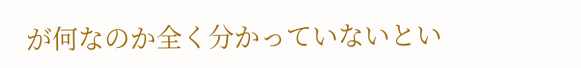が何なのか全く分かっていないとい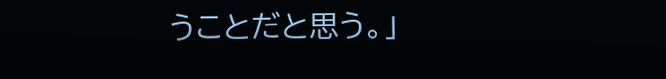うことだと思う。」